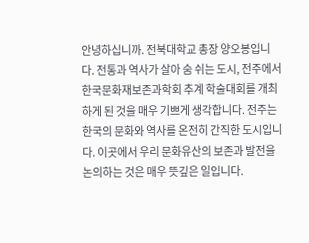안녕하십니까. 전북대학교 총장 양오봉입니다. 전통과 역사가 살아 숨 쉬는 도시, 전주에서 한국문화재보존과학회 추계 학술대회를 개최하게 된 것을 매우 기쁘게 생각합니다. 전주는 한국의 문화와 역사를 온전히 간직한 도시입니다. 이곳에서 우리 문화유산의 보존과 발전을 논의하는 것은 매우 뜻깊은 일입니다.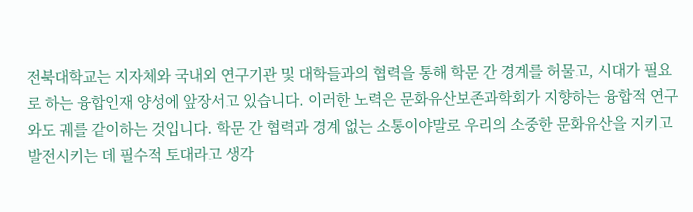전북대학교는 지자체와 국내외 연구기관 및 대학들과의 협력을 통해 학문 간 경계를 허물고, 시대가 필요로 하는 융합인재 양성에 앞장서고 있습니다. 이러한 노력은 문화유산보존과학회가 지향하는 융합적 연구와도 궤를 같이하는 것입니다. 학문 간 협력과 경계 없는 소통이야말로 우리의 소중한 문화유산을 지키고 발전시키는 데 필수적 토대라고 생각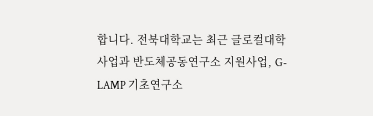합니다. 전북대학교는 최근 글로컬대학 사업과 반도체공동연구소 지원사업, G-LAMP 기초연구소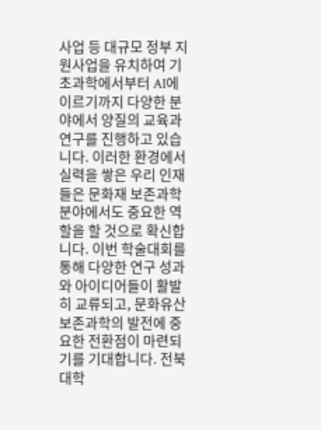사업 등 대규모 정부 지원사업을 유치하여 기초과학에서부터 AI에 이르기까지 다양한 분야에서 양질의 교육과 연구를 진행하고 있습니다. 이러한 환경에서 실력을 쌓은 우리 인재들은 문화재 보존과학 분야에서도 중요한 역할을 할 것으로 확신합니다. 이번 학술대회를 통해 다양한 연구 성과와 아이디어들이 활발히 교류되고, 문화유산보존과학의 발전에 중요한 전환점이 마련되기를 기대합니다. 전북대학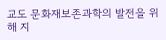교도 문화재보존과학의 발전을 위해 지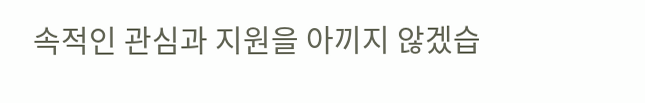속적인 관심과 지원을 아끼지 않겠습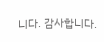니다. 감사합니다.